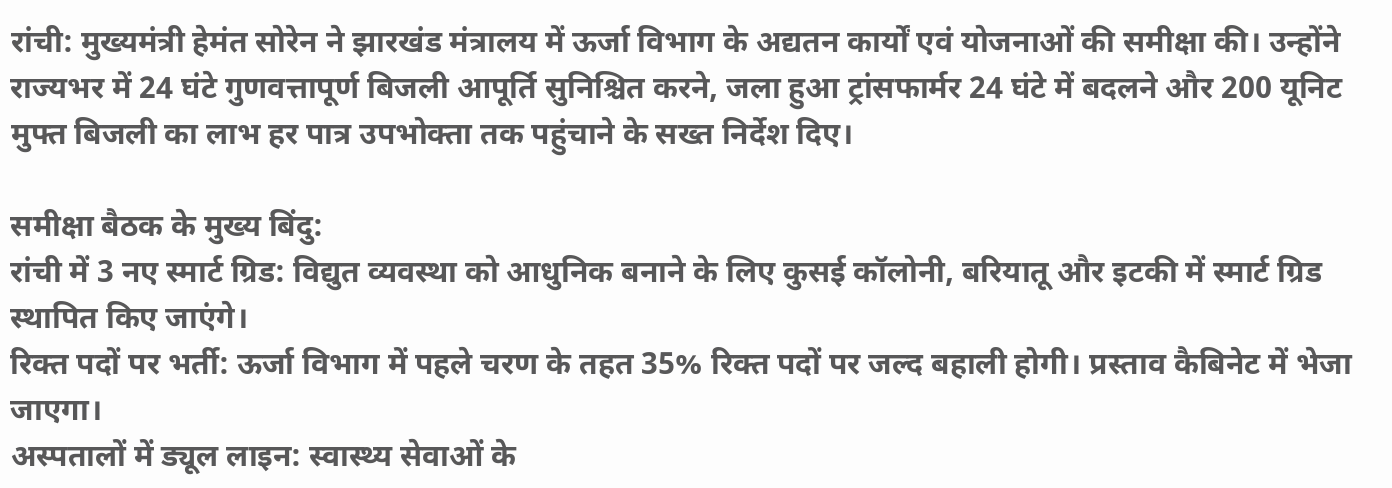रांची: मुख्यमंत्री हेमंत सोरेन ने झारखंड मंत्रालय में ऊर्जा विभाग के अद्यतन कार्यों एवं योजनाओं की समीक्षा की। उन्होंने राज्यभर में 24 घंटे गुणवत्तापूर्ण बिजली आपूर्ति सुनिश्चित करने, जला हुआ ट्रांसफार्मर 24 घंटे में बदलने और 200 यूनिट मुफ्त बिजली का लाभ हर पात्र उपभोक्ता तक पहुंचाने के सख्त निर्देश दिए।

समीक्षा बैठक के मुख्य बिंदु:
रांची में 3 नए स्मार्ट ग्रिड: विद्युत व्यवस्था को आधुनिक बनाने के लिए कुसई कॉलोनी, बरियातू और इटकी में स्मार्ट ग्रिड स्थापित किए जाएंगे।
रिक्त पदों पर भर्ती: ऊर्जा विभाग में पहले चरण के तहत 35% रिक्त पदों पर जल्द बहाली होगी। प्रस्ताव कैबिनेट में भेजा जाएगा।
अस्पतालों में ड्यूल लाइन: स्वास्थ्य सेवाओं के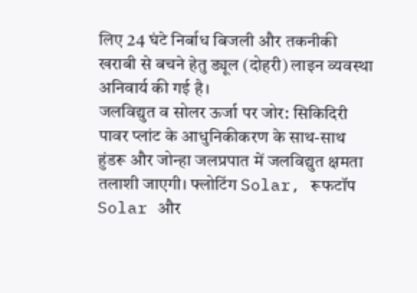लिए 24 घंटे निर्बाध बिजली और तकनीकी खराबी से बचने हेतु ड्यूल (दोहरी) लाइन व्यवस्था अनिवार्य की गई है।
जलविद्युत व सोलर ऊर्जा पर जोर: सिकिदिरी पावर प्लांट के आधुनिकीकरण के साथ-साथ हुंडरू और जोन्हा जलप्रपात में जलविद्युत क्षमता तलाशी जाएगी। फ्लोटिंग Solar, रूफटॉप Solar और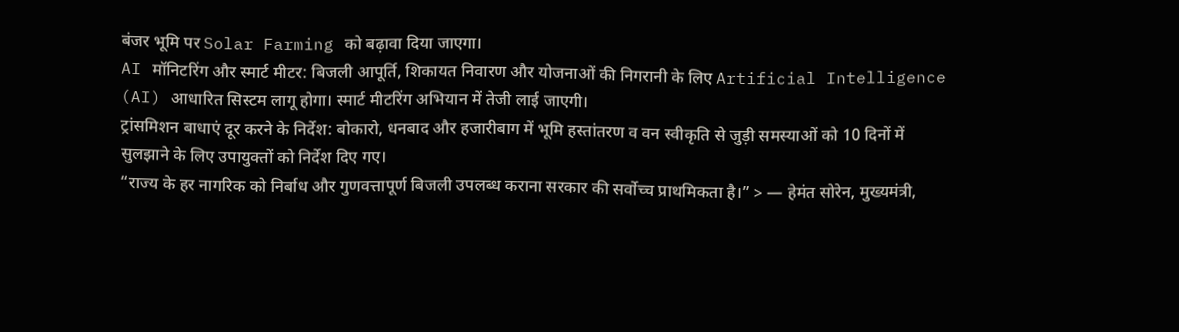बंजर भूमि पर Solar Farming को बढ़ावा दिया जाएगा।
AI मॉनिटरिंग और स्मार्ट मीटर: बिजली आपूर्ति, शिकायत निवारण और योजनाओं की निगरानी के लिए Artificial Intelligence (AI) आधारित सिस्टम लागू होगा। स्मार्ट मीटरिंग अभियान में तेजी लाई जाएगी।
ट्रांसमिशन बाधाएं दूर करने के निर्देश: बोकारो, धनबाद और हजारीबाग में भूमि हस्तांतरण व वन स्वीकृति से जुड़ी समस्याओं को 10 दिनों में सुलझाने के लिए उपायुक्तों को निर्देश दिए गए।
“राज्य के हर नागरिक को निर्बाध और गुणवत्तापूर्ण बिजली उपलब्ध कराना सरकार की सर्वोच्च प्राथमिकता है।” > — हेमंत सोरेन, मुख्यमंत्री,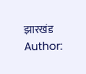झारखंड
Author: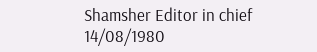Shamsher Editor in chief
14/08/1980